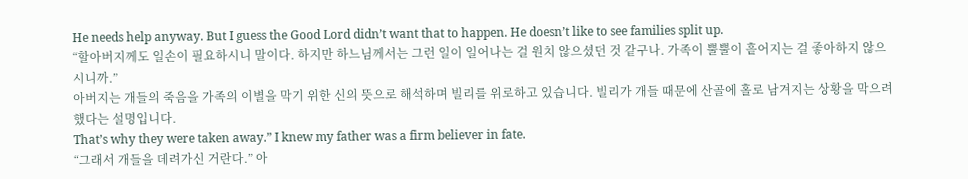He needs help anyway. But I guess the Good Lord didn’t want that to happen. He doesn’t like to see families split up.
“할아버지께도 일손이 필요하시니 말이다. 하지만 하느님께서는 그런 일이 일어나는 걸 원치 않으셨던 것 같구나. 가족이 뿔뿔이 흩어지는 걸 좋아하지 않으시니까.”
아버지는 개들의 죽음을 가족의 이별을 막기 위한 신의 뜻으로 해석하며 빌리를 위로하고 있습니다. 빌리가 개들 때문에 산골에 홀로 남겨지는 상황을 막으려 했다는 설명입니다.
That’s why they were taken away.” I knew my father was a firm believer in fate.
“그래서 개들을 데려가신 거란다.” 아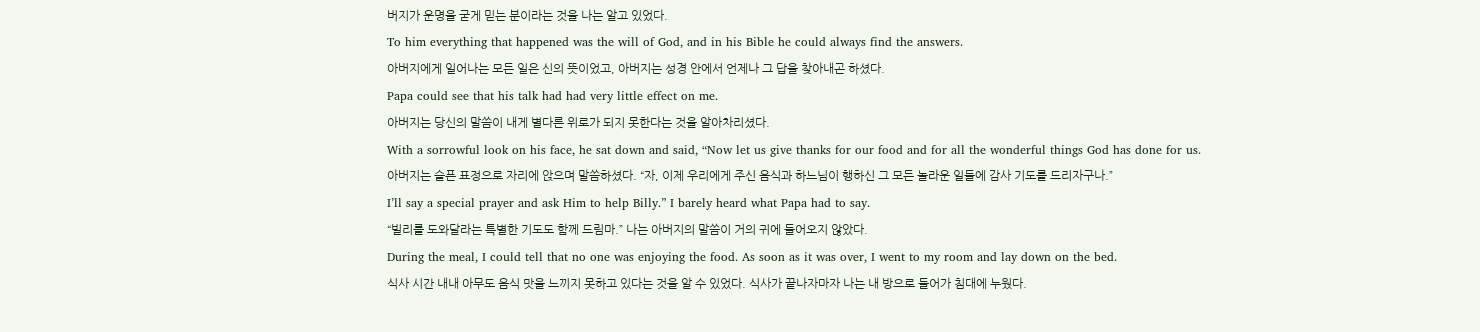버지가 운명을 굳게 믿는 분이라는 것을 나는 알고 있었다.
To him everything that happened was the will of God, and in his Bible he could always find the answers.
아버지에게 일어나는 모든 일은 신의 뜻이었고, 아버지는 성경 안에서 언제나 그 답을 찾아내곤 하셨다.
Papa could see that his talk had had very little effect on me.
아버지는 당신의 말씀이 내게 별다른 위로가 되지 못한다는 것을 알아차리셨다.
With a sorrowful look on his face, he sat down and said, “Now let us give thanks for our food and for all the wonderful things God has done for us.
아버지는 슬픈 표정으로 자리에 앉으며 말씀하셨다. “자, 이제 우리에게 주신 음식과 하느님이 행하신 그 모든 놀라운 일들에 감사 기도를 드리자구나.”
I’ll say a special prayer and ask Him to help Billy.” I barely heard what Papa had to say.
“빌리를 도와달라는 특별한 기도도 함께 드림마.” 나는 아버지의 말씀이 거의 귀에 들어오지 않았다.
During the meal, I could tell that no one was enjoying the food. As soon as it was over, I went to my room and lay down on the bed.
식사 시간 내내 아무도 음식 맛을 느끼지 못하고 있다는 것을 알 수 있었다. 식사가 끝나자마자 나는 내 방으로 들어가 침대에 누웠다.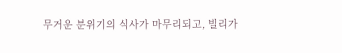무거운 분위기의 식사가 마무리되고, 빌리가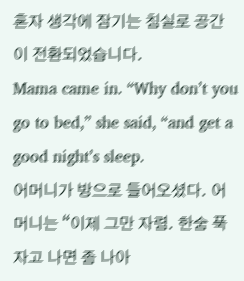혼자 생각에 잠기는 침실로 공간이 전환되었습니다.
Mama came in. “Why don’t you go to bed,” she said, “and get a good night’s sleep.
어머니가 방으로 들어오셨다. 어머니는 “이제 그만 자렴. 한숨 푹 자고 나면 좀 나아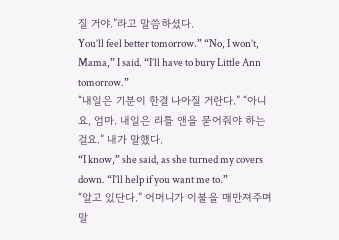질 거야.”라고 말씀하셨다.
You’ll feel better tomorrow.” “No, I won’t, Mama,” I said. “I’ll have to bury Little Ann tomorrow.”
“내일은 기분이 한결 나아질 거란다.” “아니요, 엄마. 내일은 리틀 앤을 묻어줘야 하는걸요.” 내가 말했다.
“I know,” she said, as she turned my covers down. “I’ll help if you want me to.”
“알고 있단다.” 어머니가 이불을 매만져주며 말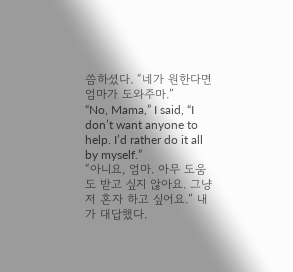씀하셨다. “네가 원한다면 엄마가 도와주마.”
“No, Mama,” I said, “I don’t want anyone to help. I’d rather do it all by myself.”
“아니요, 엄마. 아무 도움도 받고 싶지 않아요. 그냥 저 혼자 하고 싶어요.” 내가 대답했다.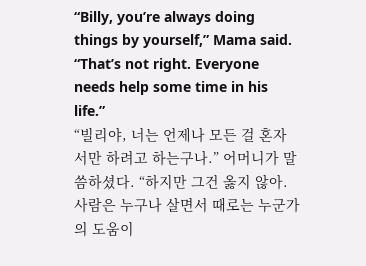“Billy, you’re always doing things by yourself,” Mama said. “That’s not right. Everyone needs help some time in his life.”
“빌리야, 너는 언제나 모든 걸 혼자서만 하려고 하는구나.” 어머니가 말씀하셨다. “하지만 그건 옳지 않아. 사람은 누구나 살면서 때로는 누군가의 도움이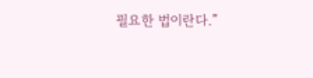필요한 법이란다.”